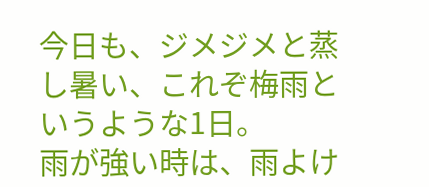今日も、ジメジメと蒸し暑い、これぞ梅雨というような1日。
雨が強い時は、雨よけ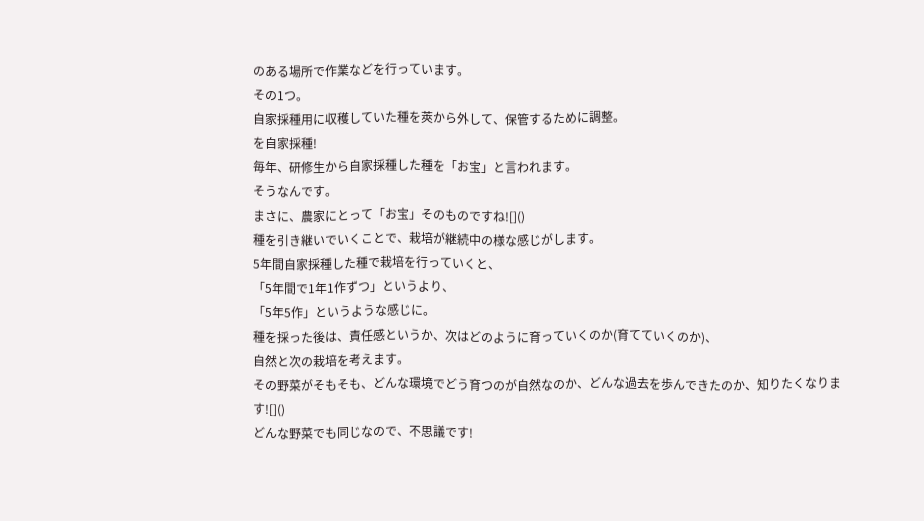のある場所で作業などを行っています。
その1つ。
自家採種用に収穫していた種を莢から外して、保管するために調整。
を自家採種!
毎年、研修生から自家採種した種を「お宝」と言われます。
そうなんです。
まさに、農家にとって「お宝」そのものですね![]()
種を引き継いでいくことで、栽培が継続中の様な感じがします。
5年間自家採種した種で栽培を行っていくと、
「5年間で1年1作ずつ」というより、
「5年5作」というような感じに。
種を採った後は、責任感というか、次はどのように育っていくのか(育てていくのか)、
自然と次の栽培を考えます。
その野菜がそもそも、どんな環境でどう育つのが自然なのか、どんな過去を歩んできたのか、知りたくなります![]()
どんな野菜でも同じなので、不思議です!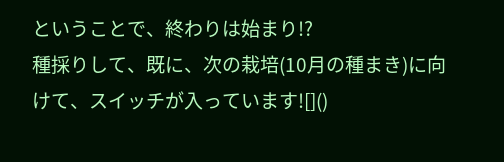ということで、終わりは始まり!?
種採りして、既に、次の栽培(10月の種まき)に向けて、スイッチが入っています![]()